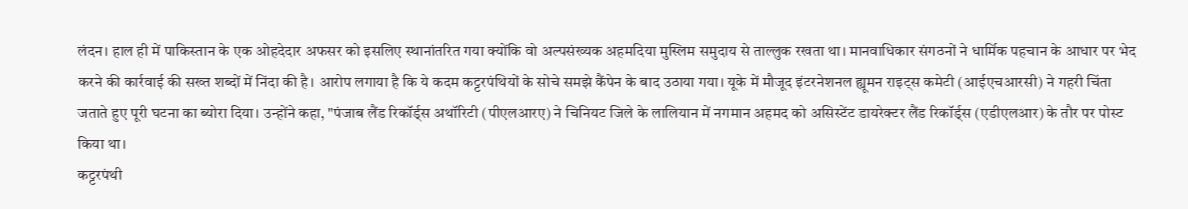लंदन। हाल ही में पाकिस्तान के एक ओहदेदार अफसर को इसलिए स्थानांतरित गया क्योंकि वो अल्पसंख्यक अहमदिया मुस्लिम समुदाय से ताल्लुक रखता था। मानवाधिकार संगठनों ने धार्मिक पहचान के आधार पर भेद करने की कार्रवाई की सख्त शब्दों में निंदा की है। आरोप लगाया है कि ये कदम कट्टरपंथियों के सोचे समझे कैंपेन के बाद उठाया गया। यूके में मौजूद इंटरनेशनल ह्यूमन राइट्स कमेटी (आईएचआरसी) ने गहरी चिंता जताते हुए पूरी घटना का ब्योरा दिया। उन्होंने कहा, "पंजाब लैंड रिकॉर्ड्स अथॉरिटी (पीएलआरए) ने चिनियट जिले के लालियान में नगमान अहमद को असिस्टेंट डायरेक्टर लैंड रिकॉर्ड्स (एडीएलआर) के तौर पर पोस्ट किया था।
कट्टरपंथी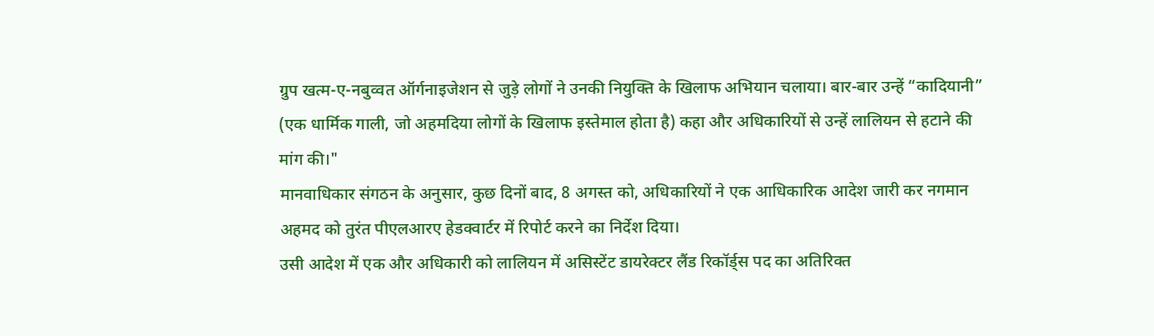ग्रुप खत्म-ए-नबुव्वत ऑर्गनाइजेशन से जुड़े लोगों ने उनकी नियुक्ति के खिलाफ अभियान चलाया। बार-बार उन्हें “कादियानी” (एक धार्मिक गाली, जो अहमदिया लोगों के खिलाफ इस्तेमाल होता है) कहा और अधिकारियों से उन्हें लालियन से हटाने की मांग की।"
मानवाधिकार संगठन के अनुसार, कुछ दिनों बाद, 8 अगस्त को, अधिकारियों ने एक आधिकारिक आदेश जारी कर नगमान अहमद को तुरंत पीएलआरए हेडक्वार्टर में रिपोर्ट करने का निर्देश दिया।
उसी आदेश में एक और अधिकारी को लालियन में असिस्टेंट डायरेक्टर लैंड रिकॉर्ड्स पद का अतिरिक्त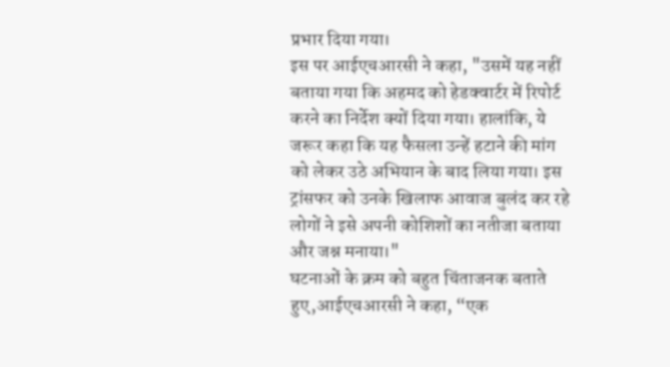प्रभार दिया गया।
इस पर आईएचआरसी ने कहा, "उसमें यह नहीं बताया गया कि अहमद को हेडक्वार्टर में रिपोर्ट करने का निर्देश क्यों दिया गया। हालांकि, ये जरूर कहा कि यह फैसला उन्हें हटाने की मांग को लेकर उठे अभियान के बाद लिया गया। इस ट्रांसफर को उनके खिलाफ आवाज बुलंद कर रहे लोगों ने इसे अपनी कोशिशों का नतीजा बताया और जश्न मनाया।"
घटनाओं के क्रम को बहुत चिंताजनक बताते हुए,आईएचआरसी ने कहा, “एक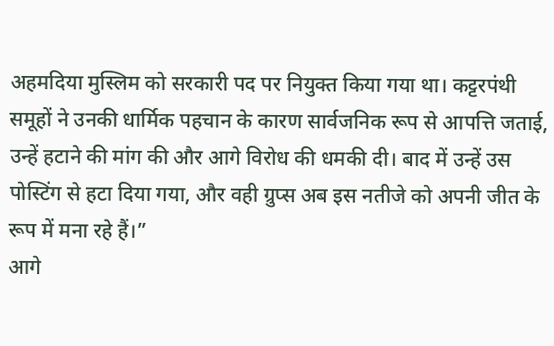अहमदिया मुस्लिम को सरकारी पद पर नियुक्त किया गया था। कट्टरपंथी समूहों ने उनकी धार्मिक पहचान के कारण सार्वजनिक रूप से आपत्ति जताई, उन्हें हटाने की मांग की और आगे विरोध की धमकी दी। बाद में उन्हें उस पोस्टिंग से हटा दिया गया, और वही ग्रुप्स अब इस नतीजे को अपनी जीत के रूप में मना रहे हैं।”
आगे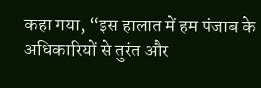कहा गया, “इस हालात में हम पंजाब के अधिकारियों से तुरंत और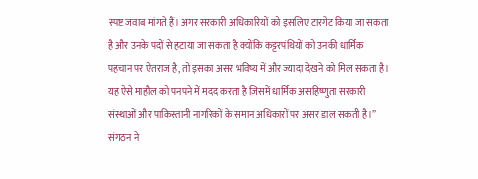स्पष्ट जवाब मांगते हैं। अगर सरकारी अधिकारियों को इसलिए टारगेट किया जा सकता है और उनके पदों से हटाया जा सकता है क्योंकि कट्टरपंथियों को उनकी धार्मिक पहचान पर ऐतराज है, तो इसका असर भविष्य में और ज्यादा देखने को मिल सकता है। यह ऐसे माहौल को पनपने में मदद करता है जिसमें धार्मिक असहिष्णुता सरकारी संस्थाओं और पाकिस्तानी नागरिकों के समान अधिकारों पर असर डाल सकती है।”
संगठन ने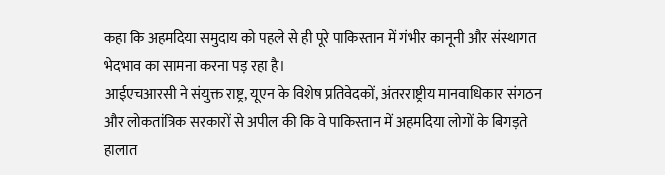कहा कि अहमदिया समुदाय को पहले से ही पूरे पाकिस्तान में गंभीर कानूनी और संस्थागत भेदभाव का सामना करना पड़ रहा है।
आईएचआरसी ने संयुक्त राष्ट्र, यूएन के विशेष प्रतिवेदकों, अंतरराष्ट्रीय मानवाधिकार संगठन और लोकतांत्रिक सरकारों से अपील की कि वे पाकिस्तान में अहमदिया लोगों के बिगड़ते हालात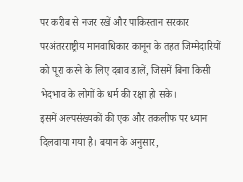पर करीब से नजर रखें और पाकिस्तान सरकार परअंतरराष्ट्रीय मानवाधिकार कानून के तहत जिम्मेदारियों को पूरा करने के लिए दबाव डालें, जिसमें बिना किसी भेदभाव के लोगों के धर्म की रक्षा हो सके।
इसमें अल्पसंख्यकों की एक और तकलीफ पर ध्यान दिलवाया गया है। बयान के अनुसार,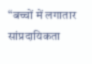“बच्चों में लगातार सांप्रदायिकता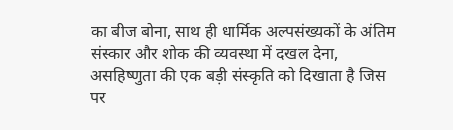का बीज बोना, साथ ही धार्मिक अल्पसंख्यकों के अंतिम संस्कार और शोक की व्यवस्था में दखल देना, असहिष्णुता की एक बड़ी संस्कृति को दिखाता है जिस पर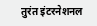तुरंत इंटरनेशनल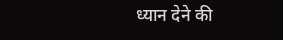ध्यान देने की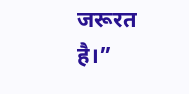जरूरत है।”